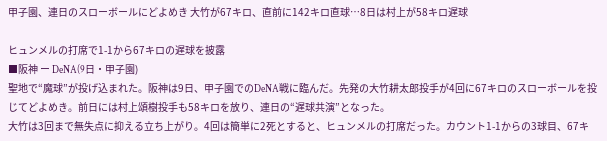甲子園、連日のスローボールにどよめき 大竹が67キロ、直前に142キロ直球…8日は村上が58キロ遅球

ヒュンメルの打席で1-1から67キロの遅球を披露
■阪神 ー DeNA(9日・甲子園)
聖地で“魔球”が投げ込まれた。阪神は9日、甲子園でのDeNA戦に臨んだ。先発の大竹耕太郎投手が4回に67キロのスローボールを投じてどよめき。前日には村上頌樹投手も58キロを放り、連日の“遅球共演”となった。
大竹は3回まで無失点に抑える立ち上がり。4回は簡単に2死とすると、ヒュンメルの打席だった。カウント1-1からの3球目、67キ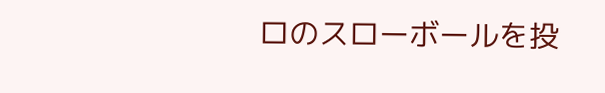ロのスローボールを投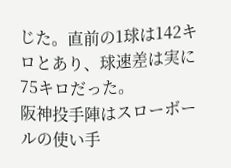じた。直前の1球は142キロとあり、球速差は実に75キロだった。
阪神投手陣はスローボールの使い手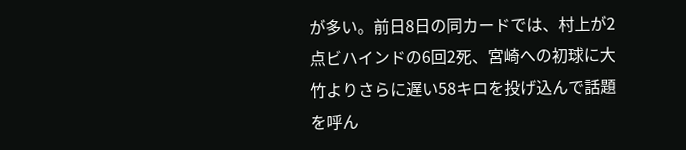が多い。前日8日の同カードでは、村上が2点ビハインドの6回2死、宮崎への初球に大竹よりさらに遅い58キロを投げ込んで話題を呼ん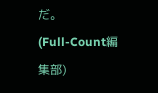だ。
(Full-Count編集部)